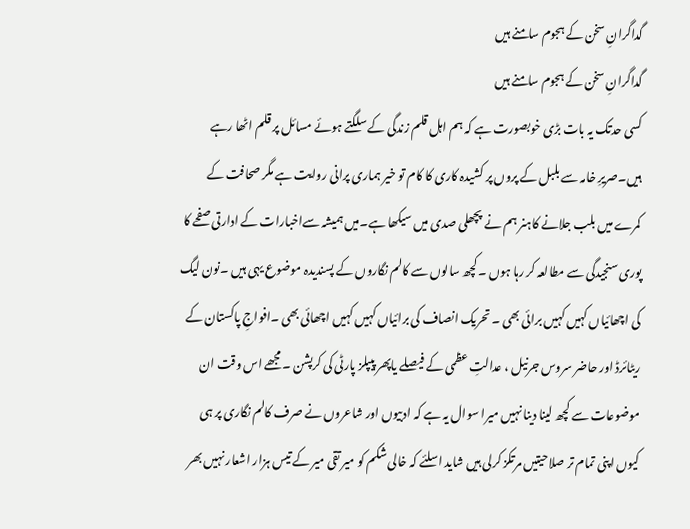گداگرانِ سخن کے ہجوم سامنے ہیں
گداگرانِ سخن کے ہجوم سامنے ہیں
کسی حدتک یہ بات بڑی خوبصورت ہے کہ ہم اہل قلم زندگی کے سلگتے ہوئے مسائل پر قلم اٹھا رہے ہیں۔صریرِ خامہ سے بلبل کے پروں پر کشیدہ کاری کا کام تو خیر ہماری پرانی روایت ہے مگر صحافت کے کمرے میں بلب جلانے کاہنر ہم نے پچھلی صدی میں سیکھا ہے۔میں ہمیشہ سےاخبارات کے ادارتی صفحے کا پوری سنجیدگی سے مطالعہ کر رہا ہوں ۔کچھ سالوں سے کالم نگاروں کے پسندیدہ موضوع یہی ہیں ۔نون لیگ کی اچھائیاں کہیں کہیں برائی بھی ۔ تحریک انصاف کی برائیاں کہیں کہیں اچھائی بھی ۔افواجِ پاکستان کے ریٹائرڈ اور حاضر سروس جرنیل ، عدالتِ عظمی کے فیصلے یاپھر پیپلز پارٹی کی کرپشن ۔مجھے اس وقت ان موضوعات سے کچھ لینا دینا نہیں میرا سوال یہ ہے کہ ادبیوں اور شاعروں نے صرف کالم نگاری پر ہی کیوں اپنی تمام تر صلاحیتیں مرتکز کرلی ہیں شاید اسلئے کہ خالی شکم کو میر تقی میر کے تیس ہزار اشعار نہیں بھر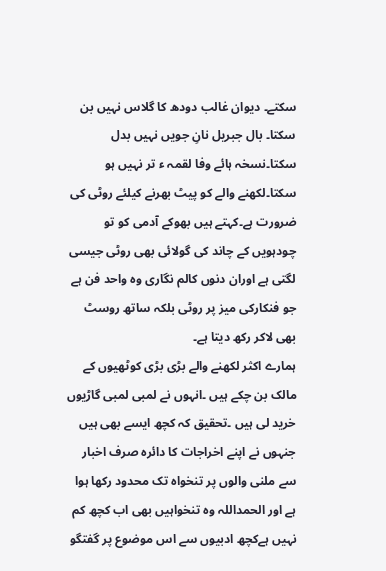سکتے۔ دیوان غالب دودھ کا گلاس نہیں بن سکتا۔ بال جبریل نانِ جویں نہیں بدل سکتا۔نسخہ ہائے وفا لقمہ ء تر نہیں ہو سکتا۔لکھنے والے کو پیٹ بھرنے کیلئے روٹی کی ضرورت ہے۔کہتے ہیں بھوکے آدمی کو تو چودہویں کے چاند کی گولائی بھی روٹی جیسی لگتی ہے اوران دنوں کالم نگاری وہ واحد فن ہے جو فنکارکی میز پر روٹی بلکہ ساتھ روسٹ بھی لاکر رکھ دیتا ہے۔
ہمارے اکثر لکھنے والے بڑی بڑی کوٹھیوں کے مالک بن چکے ہیں ۔انہوں نے لمبی لمبی گاڑیوں خرید لی ہیں ۔تحقیق کہ کچھ ایسے بھی ہیں جنہوں نے اپنے اخراجات کا دائرہ صرف اخبار سے ملنی والوں پر تنخواہ تک محدود رکھا ہوا ہے اور الحمداللہ وہ تنخواہیں بھی اب کچھ کم نہیں ہےکچھ ادبیوں سے اس موضوع پر گفتگو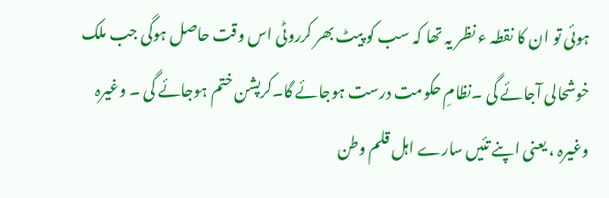ہوئی تو ان کا نقطہ ء نظر یہ تھا کہ سب کو پیٹ بھر کرروٹی اس وقت حاصل ہوگی جب ملک خوشحالی آجائے گی ۔نظامِ حکومت درست ہوجائے گا۔کرپشن ختم ہوجائے گی ۔ وغیرہ وغیرہ ، یعنی اپنے تئیں سارے اہل قلم وطن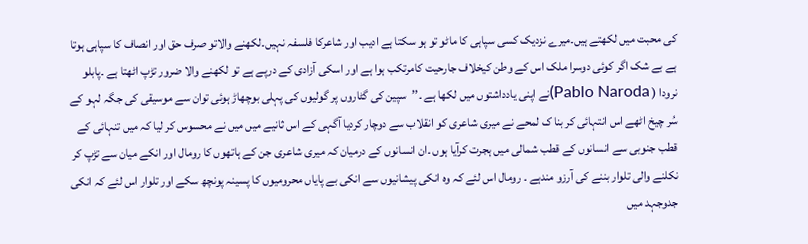کی محبت میں لکھتے ہیں۔میرے نزدیک کسی سپاہی کا ماٹو تو ہو سکتا ہے ادیب اور شاعرکا فلسفہ نہیں۔لکھنے والاتو صرف حق اور انصاف کا سپاہی ہوتا ہے بے شک اگر کوئی دوسرا ملک اس کے وطن کیخلاف جارحیت کامرتکب ہوا ہے اور اسکی آزادی کے درپے ہے تو لکھنے والا ضرور تڑپ اٹھتا ہے ۔پابلو نرودا ( Pablo Naroda)نے اپنی یادداشتوں میں لکھا ہے ۔’’سپین کی گٹاروں پر گولیوں کی پہلی بوچھاڑ ہوئی توان سے موسیقی کی جگہ لہو کے سُر چیخ اٹھے اس انتہائی کر بنا ک لمحے نے میری شاعری کو انقلاب سے دوچار کردیا آگہی کے اس ثانیے میں میں نے محسوس کر لیا کہ میں تنہائی کے قطب جنوبی سے انسانوں کے قطب شمالی میں ہجرت کرآیا ہوں ۔ان انسانوں کے درمیان کہ میری شاعری جن کے ہاتھوں کا رومال اور انکے میان سے تڑپ کر نکلنے والی تلوار بننے کی آرزو مندہے ۔ رومال اس لئے کہ وہ انکی پیشانیوں سے انکی بے پایاں محرومیوں کا پسینہ پونچھ سکے اور تلوار اس لئے کہ انکی جدوجہد میں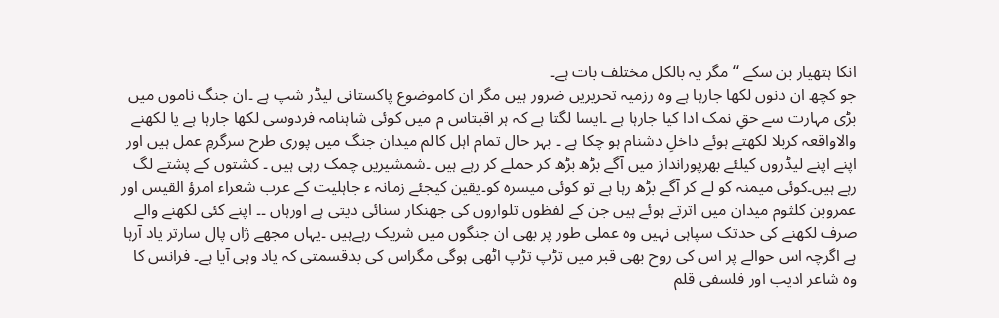انکا ہتھیار بن سکے ‘‘مگر یہ بالکل مختلف بات ہے۔
جو کچھ ان دنوں لکھا جارہا ہے وہ رزمیہ تحریریں ضرور ہیں مگر ان کاموضوع پاکستانی لیڈر شپ ہے ۔ان جنگ ناموں میں بڑی مہارت سے حقِ نمک ادا کیا جارہا ہے ۔ایسا لگتا ہے کہ ہر اقبتاس م میں کوئی شاہنامہ فردوسی لکھا جارہا ہے یا لکھنے والاواقعہ کربلا لکھتے ہوئے داخلِ دشنام ہو چکا ہے ۔ بہر حال تمام اہل کالم میدان جنگ میں پوری طرح سرگرمِ عمل ہیں اور اپنے اپنے لیڈروں کیلئے بھرپورانداز میں آگے بڑھ بڑھ کر حملے کر رہے ہیں ۔شمشیریں چمک رہی ہیں ۔ کشتوں کے پشتے لگ رہے ہیں۔کوئی میمنہ کو لے کر آگے بڑھ رہا ہے تو کوئی میسرہ کو۔یقین کیجئے زمانہ ء جاہلیت کے عرب شعراء امرؤ القیس اور عمروبن کلثوم میدان میں اترتے ہوئے ہیں جن کے لفظوں تلواروں کی جھنکار سنائی دیتی ہے اورہاں ۔۔ اپنے کئی لکھنے والے صرف لکھنے کی حدتک سپاہی نہیں وہ عملی طور پر بھی ان جنگوں میں شریک رہےہیں ۔یہاں مجھے ژاں پال سارتر یاد آرہا ہے اگرچہ اس حوالے پر اس کی روح بھی قبر میں تڑپ تڑپ اٹھی ہوگی مگراس کی بدقسمتی کہ یاد وہی آیا ہے۔ فرانس کا وہ شاعر ادیب اور فلسفی قلم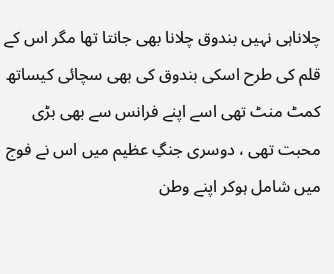چلاناہی نہیں بندوق چلانا بھی جانتا تھا مگر اس کے قلم کی طرح اسکی بندوق کی بھی سچائی کیساتھ کمٹ منٹ تھی اسے اپنے فرانس سے بھی بڑی محبت تھی ، دوسری جنگِ عظیم میں اس نے فوج میں شامل ہوکر اپنے وطن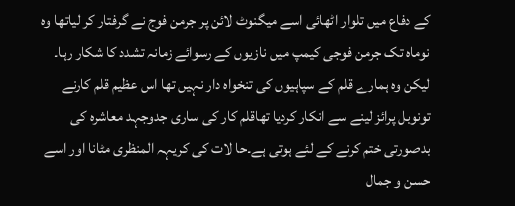کے دفاع میں تلوار اٹھائی اسے میگنوٹ لائن پر جرمن فوج نے گرفتار کر لیاتھا وہ نوماہ تک جرمن فوجی کیمپ میں نازیوں کے رسوائے زمانہ تشدد کا شکار رہا۔
لیکن وہ ہمارے قلم کے سپاہیوں کی تنخواہ دار نہیں تھا اس عظیم قلم کارنے تونوبل پرائز لینے سے انکار کردیا تھاقلم کار کی ساری جدوجہد معاشرہ کی بدصورتی ختم کرنے کے لئے ہوتی ہے۔حا لات کی کریہہ المنظری مٹانا اور اسے حسن و جمال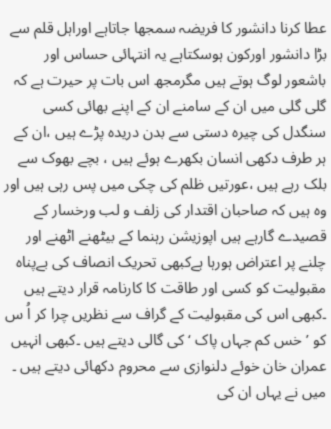عطا کرنا دانشور کا فریضہ سمجھا جاتاہے اوراہل قلم سے بڑا دانشور اورکون ہوسکتاہے یہ انتہائی حساس اور باشعور لوگ ہوتے ہیں مگرمجھ اس بات پر حیرت ہے کہ گلی گلی میں ان کے سامنے ان کے اپنے بھائی کسی سنگدل کی چیرہ دستی سے بدن دریدہ پڑے ہیں ،ان کے ہر طرف دکھی انسان بکھرے ہوئے ہیں ، بچے بھوک سے بلک رہے ہیں ،عورتیں ظلم کی چکی میں پس رہی ہیں اور وہ ہیں کہ صاحبان اقتدار کی زلف و لب ورخسار کے قصیدے گارہے ہیں اپوزیشن رہنما کے بیٹھنے اٹھنے اور چلنے پر اعتراض ہورہا ہےکبھی تحریک انصاف کی بےپناہ مقبولیت کو کسی اور طاقت کا کارنامہ قرار دیتے ہیں ۔کبھی اس کی مقبولیت کے گراف سے نظریں چرا کر اُ س کو ’خس کم جہاں پاک ‘کی گالی دیتے ہیں ۔کبھی انہیں عمران خان خوئے دلنوازی سے محروم دکھائی دیتے ہیں ۔
میں نے یہاں ان کی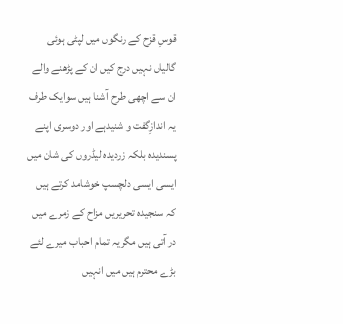قوسِ قزح کے رنگوں میں لپٹی ہوئی گالیاں نہیں درج کیں ان کے پڑھنے والے ان سے اچھی طرح آشنا ہیں سوایک طرف یہ اندازِگفت و شنیدہے اور دوسری اپنے پسندیدہ بلکہ زردیدہ لیڈروں کی شان میں ایسی ایسی دلچسپ خوشامد کرتے ہیں کہ سنجیدہ تحریریں مزاح کے زمرے میں در آتی ہیں مگریہ تمام احباب میرے لئے بڑے محترم ہیں میں انہیں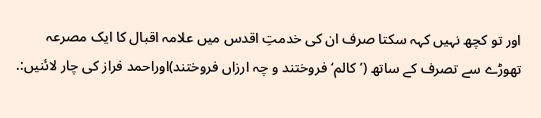اور تو کچھ نہیں کہہ سکتا صرف ان کی خدمتِ اقدس میں علامہ اقبال کا ایک مصرعہ تھوڑے سے تصرف کے ساتھ (’کالم‘ فروختند و چہ ارزاں فروختند)اوراحمد فراز کی چار لائنیں:.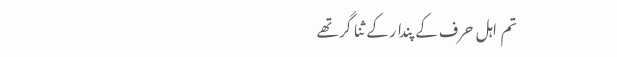تم اہل حرف کے پندار کے ثنا گر تھے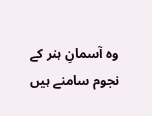وہ آسمانِ ہنر کے نجوم سامنے ہیں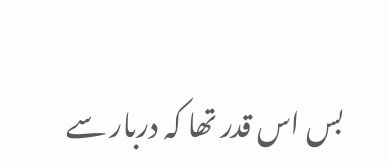بس اس قدر تھا کہ دربار سے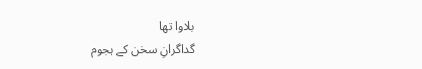بلاوا تھا
گداگرانِ سخن کے ہجوم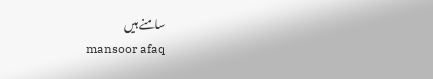سامنے ہیں
mansoor afaq